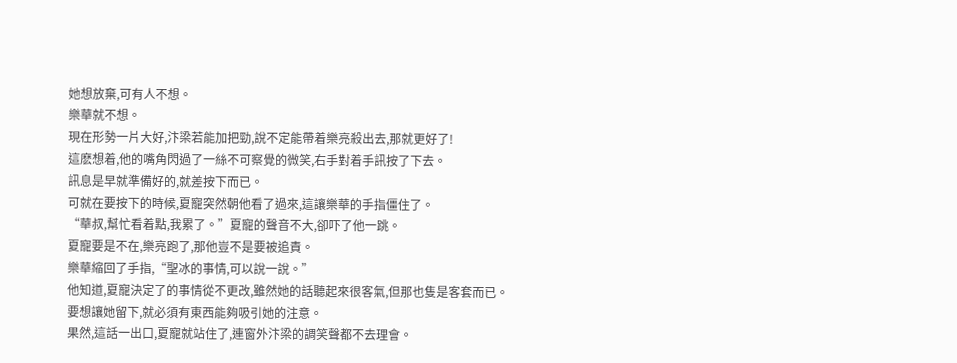她想放棄,可有人不想。
樂華就不想。
現在形勢一片大好,汴梁若能加把勁,說不定能帶着樂亮殺出去,那就更好了!
這麽想着,他的嘴角閃過了一絲不可察覺的微笑,右手對着手訊按了下去。
訊息是早就準備好的,就差按下而已。
可就在要按下的時候,夏寵突然朝他看了過來,這讓樂華的手指僵住了。
“華叔,幫忙看着點,我累了。”夏寵的聲音不大,卻吓了他一跳。
夏寵要是不在,樂亮跑了,那他豈不是要被追責。
樂華縮回了手指,“聖冰的事情,可以說一說。”
他知道,夏寵決定了的事情從不更改,雖然她的話聽起來很客氣,但那也隻是客套而已。
要想讓她留下,就必須有東西能夠吸引她的注意。
果然,這話一出口,夏寵就站住了,連窗外汴梁的調笑聲都不去理會。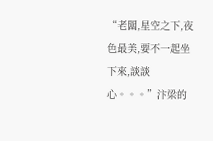“老闆,星空之下,夜色最美,要不一起坐下來,談談心。。。”汴梁的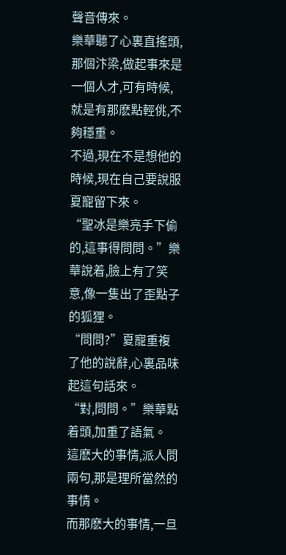聲音傳來。
樂華聽了心裏直搖頭,那個汴梁,做起事來是一個人才,可有時候,就是有那麽點輕佻,不夠穩重。
不過,現在不是想他的時候,現在自己要說服夏寵留下來。
“聖冰是樂亮手下偷的,這事得問問。”樂華說着,臉上有了笑意,像一隻出了歪點子的狐狸。
“問問?”夏寵重複了他的說辭,心裏品味起這句話來。
“對,問問。”樂華點着頭,加重了語氣。
這麽大的事情,派人問兩句,那是理所當然的事情。
而那麽大的事情,一旦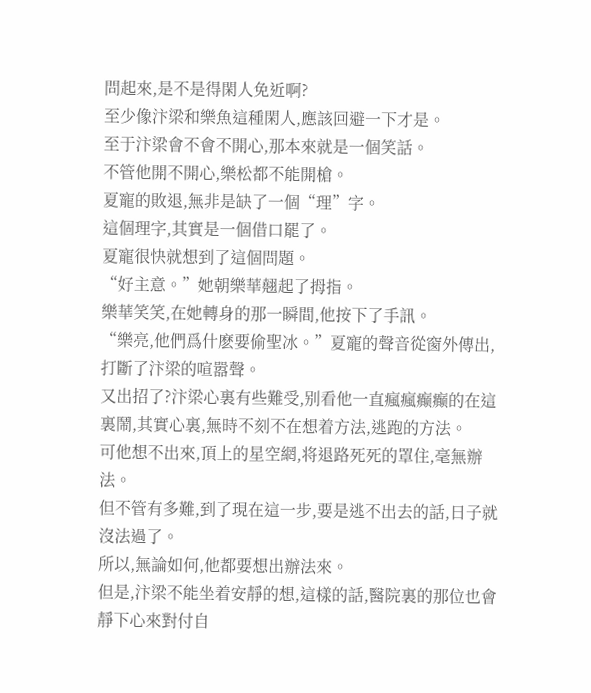問起來,是不是得閑人免近啊?
至少像汴梁和樂魚這種閑人,應該回避一下才是。
至于汴梁會不會不開心,那本來就是一個笑話。
不管他開不開心,樂松都不能開槍。
夏寵的敗退,無非是缺了一個“理”字。
這個理字,其實是一個借口罷了。
夏寵很快就想到了這個問題。
“好主意。”她朝樂華翹起了拇指。
樂華笑笑,在她轉身的那一瞬間,他按下了手訊。
“樂亮,他們爲什麽要偷聖冰。”夏寵的聲音從窗外傳出,打斷了汴梁的喧嚣聲。
又出招了?汴梁心裏有些難受,别看他一直瘋瘋癫癫的在這裏鬧,其實心裏,無時不刻不在想着方法,逃跑的方法。
可他想不出來,頂上的星空網,将退路死死的罩住,毫無辦法。
但不管有多難,到了現在這一步,要是逃不出去的話,日子就沒法過了。
所以,無論如何,他都要想出辦法來。
但是,汴梁不能坐着安靜的想,這樣的話,醫院裏的那位也會靜下心來對付自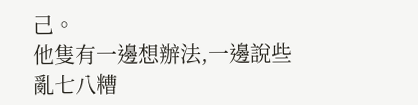己。
他隻有一邊想辦法,一邊說些亂七八糟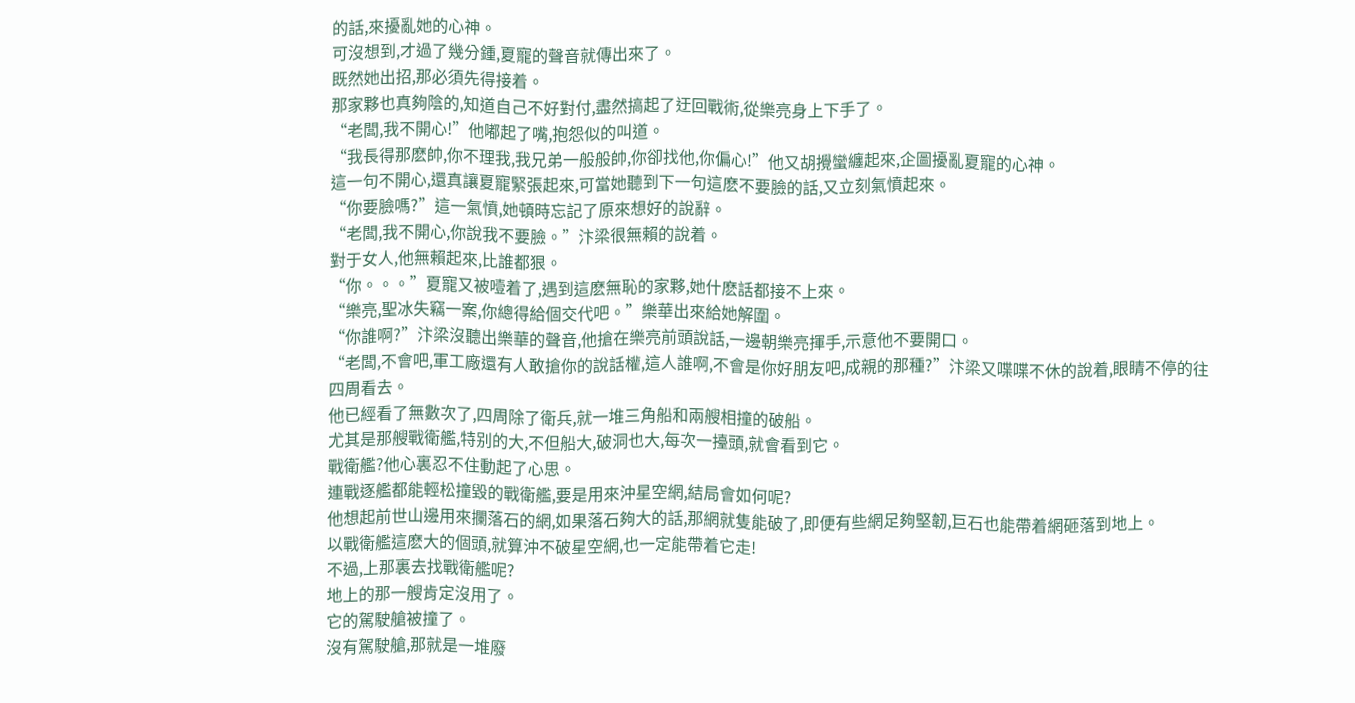的話,來擾亂她的心神。
可沒想到,才過了幾分鍾,夏寵的聲音就傳出來了。
既然她出招,那必須先得接着。
那家夥也真夠陰的,知道自己不好對付,盡然搞起了迂回戰術,從樂亮身上下手了。
“老闆,我不開心!”他嘟起了嘴,抱怨似的叫道。
“我長得那麽帥,你不理我,我兄弟一般般帥,你卻找他,你偏心!”他又胡攪蠻纏起來,企圖擾亂夏寵的心神。
這一句不開心,還真讓夏寵緊張起來,可當她聽到下一句這麽不要臉的話,又立刻氣憤起來。
“你要臉嗎?”這一氣憤,她頓時忘記了原來想好的說辭。
“老闆,我不開心,你說我不要臉。”汴梁很無賴的說着。
對于女人,他無賴起來,比誰都狠。
“你。。。”夏寵又被噎着了,遇到這麽無恥的家夥,她什麽話都接不上來。
“樂亮,聖冰失竊一案,你總得給個交代吧。”樂華出來給她解圍。
“你誰啊?”汴梁沒聽出樂華的聲音,他搶在樂亮前頭說話,一邊朝樂亮揮手,示意他不要開口。
“老闆,不會吧,軍工廠還有人敢搶你的說話權,這人誰啊,不會是你好朋友吧,成親的那種?”汴梁又喋喋不休的說着,眼睛不停的往四周看去。
他已經看了無數次了,四周除了衛兵,就一堆三角船和兩艘相撞的破船。
尤其是那艘戰衛艦,特别的大,不但船大,破洞也大,每次一擡頭,就會看到它。
戰衛艦?他心裏忍不住動起了心思。
連戰逐艦都能輕松撞毀的戰衛艦,要是用來沖星空網,結局會如何呢?
他想起前世山邊用來攔落石的網,如果落石夠大的話,那網就隻能破了,即便有些網足夠堅韌,巨石也能帶着網砸落到地上。
以戰衛艦這麽大的個頭,就算沖不破星空網,也一定能帶着它走!
不過,上那裏去找戰衛艦呢?
地上的那一艘肯定沒用了。
它的駕駛艙被撞了。
沒有駕駛艙,那就是一堆廢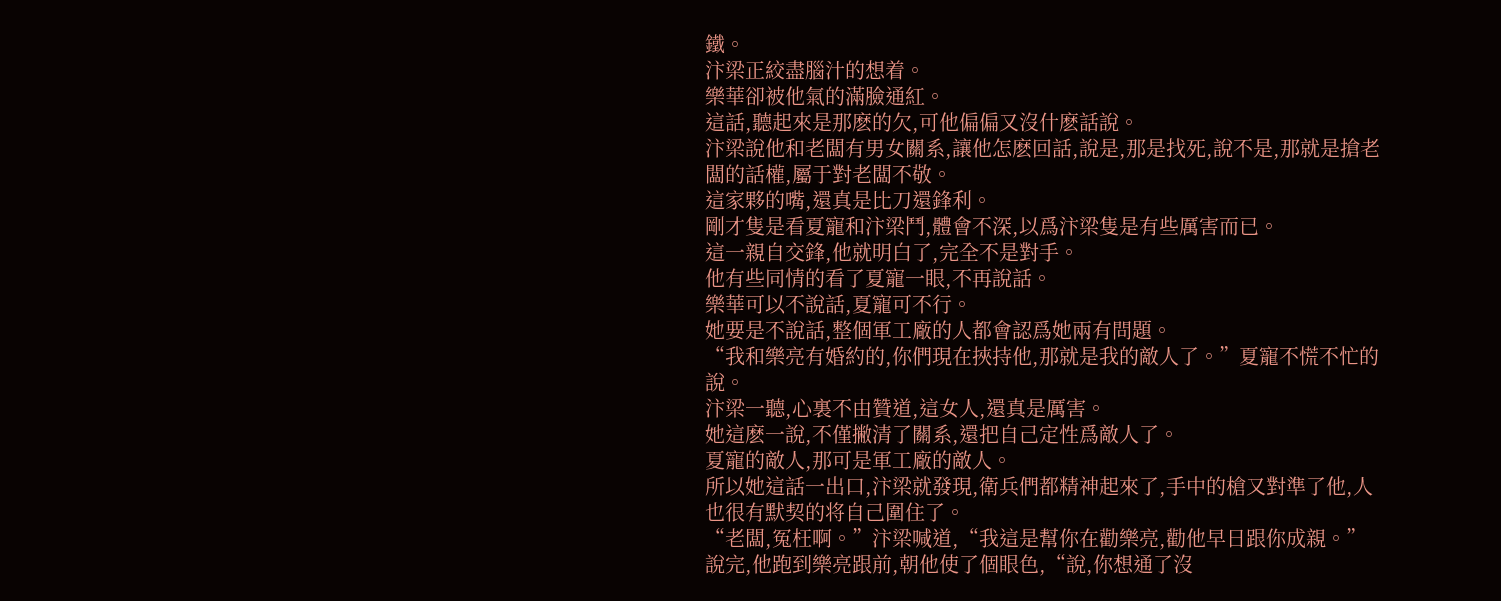鐵。
汴梁正絞盡腦汁的想着。
樂華卻被他氣的滿臉通紅。
這話,聽起來是那麽的欠,可他偏偏又沒什麽話說。
汴梁說他和老闆有男女關系,讓他怎麽回話,說是,那是找死,說不是,那就是搶老闆的話權,屬于對老闆不敬。
這家夥的嘴,還真是比刀還鋒利。
剛才隻是看夏寵和汴梁鬥,體會不深,以爲汴梁隻是有些厲害而已。
這一親自交鋒,他就明白了,完全不是對手。
他有些同情的看了夏寵一眼,不再說話。
樂華可以不說話,夏寵可不行。
她要是不說話,整個軍工廠的人都會認爲她兩有問題。
“我和樂亮有婚約的,你們現在挾持他,那就是我的敵人了。”夏寵不慌不忙的說。
汴梁一聽,心裏不由贊道,這女人,還真是厲害。
她這麽一說,不僅撇清了關系,還把自己定性爲敵人了。
夏寵的敵人,那可是軍工廠的敵人。
所以她這話一出口,汴梁就發現,衛兵們都精神起來了,手中的槍又對準了他,人也很有默契的将自己圍住了。
“老闆,冤枉啊。”汴梁喊道,“我這是幫你在勸樂亮,勸他早日跟你成親。”
說完,他跑到樂亮跟前,朝他使了個眼色,“說,你想通了沒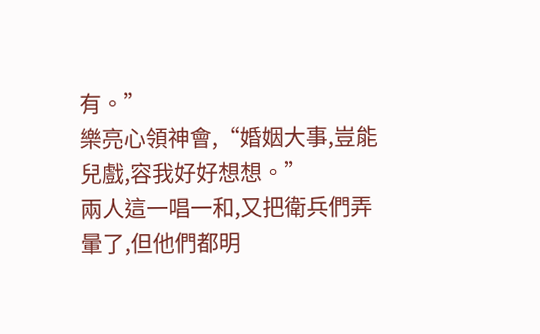有。”
樂亮心領神會,“婚姻大事,豈能兒戲,容我好好想想。”
兩人這一唱一和,又把衛兵們弄暈了,但他們都明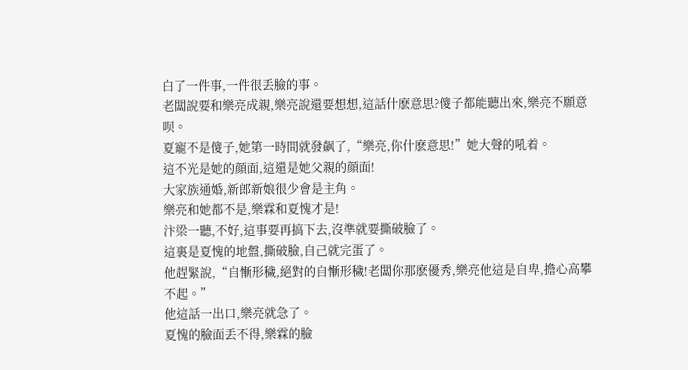白了一件事,一件很丢臉的事。
老闆說要和樂亮成親,樂亮說還要想想,這話什麽意思?傻子都能聽出來,樂亮不願意呗。
夏寵不是傻子,她第一時間就發飙了,“樂亮,你什麽意思!”她大聲的吼着。
這不光是她的顔面,這還是她父親的顔面!
大家族通婚,新郎新娘很少會是主角。
樂亮和她都不是,樂霖和夏愧才是!
汴梁一聽,不好,這事要再搞下去,沒準就要撕破臉了。
這裏是夏愧的地盤,撕破臉,自己就完蛋了。
他趕緊說,“自慚形穢,絕對的自慚形穢!老闆你那麽優秀,樂亮他這是自卑,擔心高攀不起。”
他這話一出口,樂亮就急了。
夏愧的臉面丢不得,樂霖的臉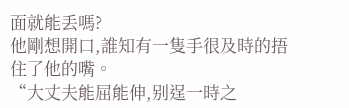面就能丢嗎?
他剛想開口,誰知有一隻手很及時的捂住了他的嘴。
“大丈夫能屈能伸,别逞一時之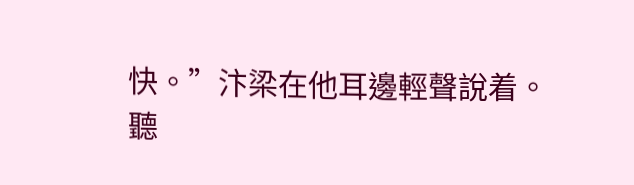快。”汴梁在他耳邊輕聲說着。
聽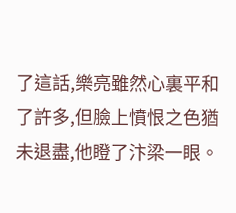了這話,樂亮雖然心裏平和了許多,但臉上憤恨之色猶未退盡,他瞪了汴梁一眼。